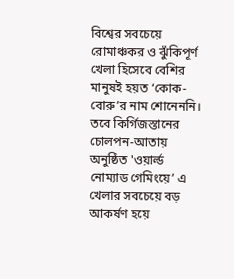বিশ্বের সবচেয়ে রোমাঞ্চকর ও ঝুঁকিপূর্ণ খেলা হিসেবে বেশির মানুষই হয়ত ‘কোক-বোরু’র নাম শোনেননি। তবে কির্গিজস্তানের চোলপন-আতায় অনুষ্ঠিত 'ওয়ার্ল্ড নোম্যাড গেমিংয়ে’ এ খেলার সবচেয়ে বড় আকর্ষণ হয়ে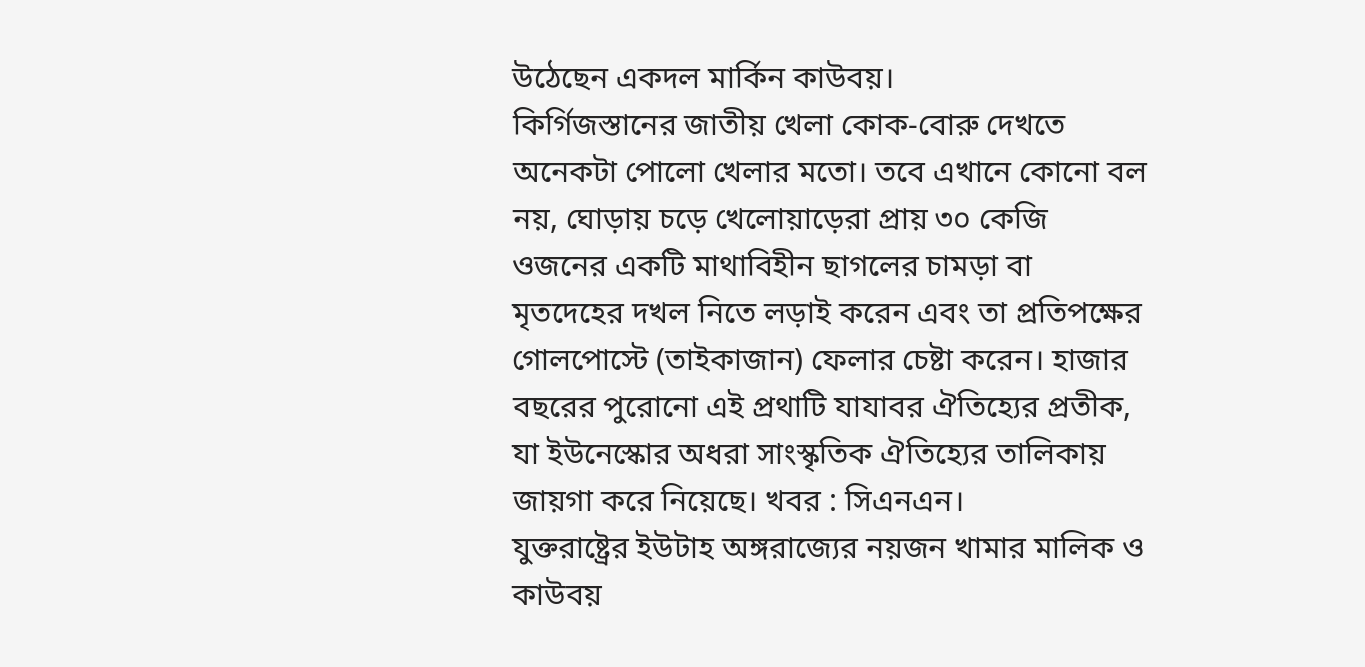উঠেছেন একদল মার্কিন কাউবয়।
কির্গিজস্তানের জাতীয় খেলা কোক-বোরু দেখতে অনেকটা পোলো খেলার মতো। তবে এখানে কোনো বল নয়, ঘোড়ায় চড়ে খেলোয়াড়েরা প্রায় ৩০ কেজি ওজনের একটি মাথাবিহীন ছাগলের চামড়া বা মৃতদেহের দখল নিতে লড়াই করেন এবং তা প্রতিপক্ষের গোলপোস্টে (তাইকাজান) ফেলার চেষ্টা করেন। হাজার বছরের পুরোনো এই প্রথাটি যাযাবর ঐতিহ্যের প্রতীক, যা ইউনেস্কোর অধরা সাংস্কৃতিক ঐতিহ্যের তালিকায় জায়গা করে নিয়েছে। খবর : সিএনএন।
যুক্তরাষ্ট্রের ইউটাহ অঙ্গরাজ্যের নয়জন খামার মালিক ও কাউবয়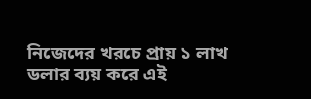নিজেদের খরচে প্রায় ১ লাখ ডলার ব্যয় করে এই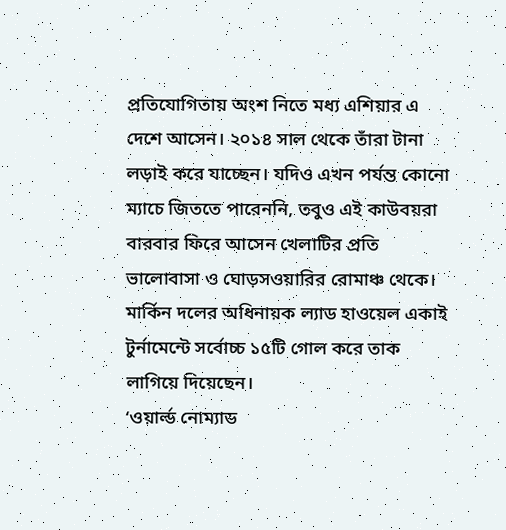প্রতিযোগিতায় অংশ নিতে মধ্য এশিয়ার এ দেশে আসেন। ২০১৪ সাল থেকে তাঁরা টানা লড়াই করে যাচ্ছেন। যদিও এখন পর্যন্ত কোনো ম্যাচে জিততে পারেননি, তবুও এই কাউবয়রা বারবার ফিরে আসেন খেলাটির প্রতি ভালোবাসা ও ঘোড়সওয়ারির রোমাঞ্চ থেকে। মার্কিন দলের অধিনায়ক ল্যাড হাওয়েল একাই টুর্নামেন্টে সর্বোচ্চ ১৫টি গোল করে তাক লাগিয়ে দিয়েছেন।
‘ওয়ার্ল্ড নোম্যাড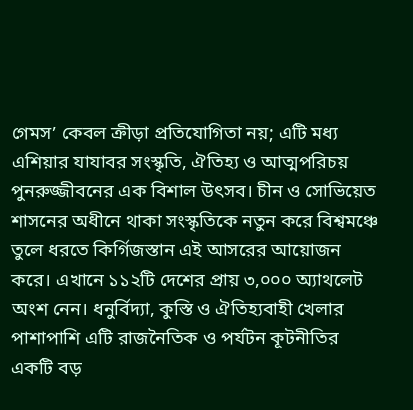গেমস’ কেবল ক্রীড়া প্রতিযোগিতা নয়; এটি মধ্য এশিয়ার যাযাবর সংস্কৃতি, ঐতিহ্য ও আত্মপরিচয় পুনরুজ্জীবনের এক বিশাল উৎসব। চীন ও সোভিয়েত শাসনের অধীনে থাকা সংস্কৃতিকে নতুন করে বিশ্বমঞ্চে তুলে ধরতে কির্গিজস্তান এই আসরের আয়োজন করে। এখানে ১১২টি দেশের প্রায় ৩,০০০ অ্যাথলেট অংশ নেন। ধনুর্বিদ্যা, কুস্তি ও ঐতিহ্যবাহী খেলার পাশাপাশি এটি রাজনৈতিক ও পর্যটন কূটনীতির একটি বড়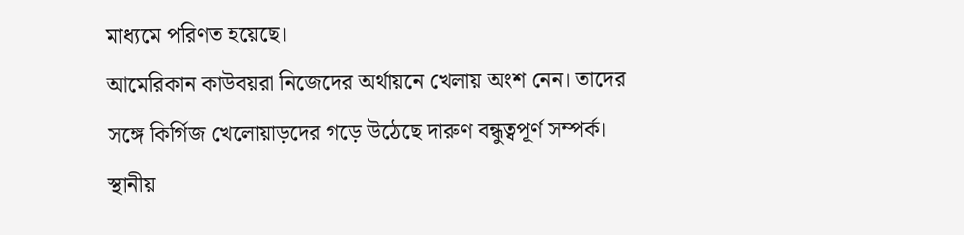মাধ্যমে পরিণত হয়েছে।
আমেরিকান কাউবয়রা নিজেদের অর্থায়নে খেলায় অংশ নেন। তাদের সঙ্গে কির্গিজ খেলোয়াড়দের গড়ে উঠেছে দারুণ বন্ধুত্বপূর্ণ সম্পর্ক। স্থানীয়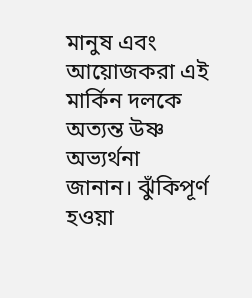মানুষ এবং আয়োজকরা এই মার্কিন দলকে অত্যন্ত উষ্ণ অভ্যর্থনা জানান। ঝুঁকিপূর্ণ হওয়া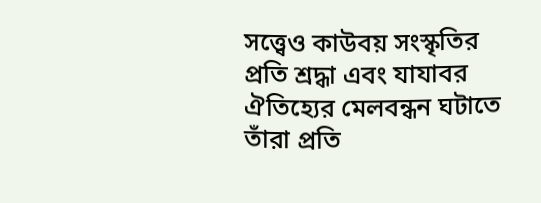সত্ত্বেও কাউবয় সংস্কৃতির প্রতি শ্রদ্ধা এবং যাযাবর ঐতিহ্যের মেলবন্ধন ঘটাতে তাঁরা প্রতি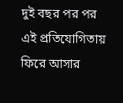দুই বছর পর পর এই প্রতিযোগিতায় ফিরে আসার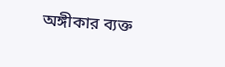অঙ্গীকার ব্যক্ত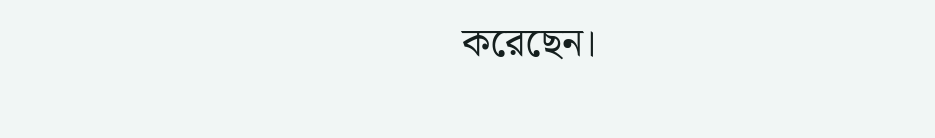করেছেন।